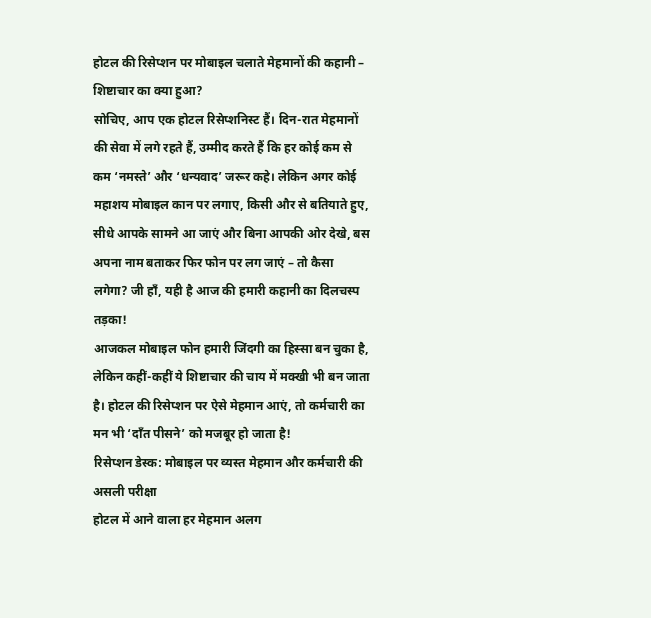होटल की रिसेप्शन पर मोबाइल चलाते मेहमानों की कहानी – शिष्टाचार का क्या हुआ?
सोचिए, आप एक होटल रिसेप्शनिस्ट हैं। दिन-रात मेहमानों की सेवा में लगे रहते हैं, उम्मीद करते हैं कि हर कोई कम से कम ‘नमस्ते’ और ‘धन्यवाद’ जरूर कहे। लेकिन अगर कोई महाशय मोबाइल कान पर लगाए, किसी और से बतियाते हुए, सीधे आपके सामने आ जाएं और बिना आपकी ओर देखे, बस अपना नाम बताकर फिर फोन पर लग जाएं – तो कैसा लगेगा? जी हाँ, यही है आज की हमारी कहानी का दिलचस्प तड़का!
आजकल मोबाइल फोन हमारी जिंदगी का हिस्सा बन चुका है, लेकिन कहीं-कहीं ये शिष्टाचार की चाय में मक्खी भी बन जाता है। होटल की रिसेप्शन पर ऐसे मेहमान आएं, तो कर्मचारी का मन भी ‘दाँत पीसने’ को मजबूर हो जाता है!
रिसेप्शन डेस्क: मोबाइल पर व्यस्त मेहमान और कर्मचारी की असली परीक्षा
होटल में आने वाला हर मेहमान अलग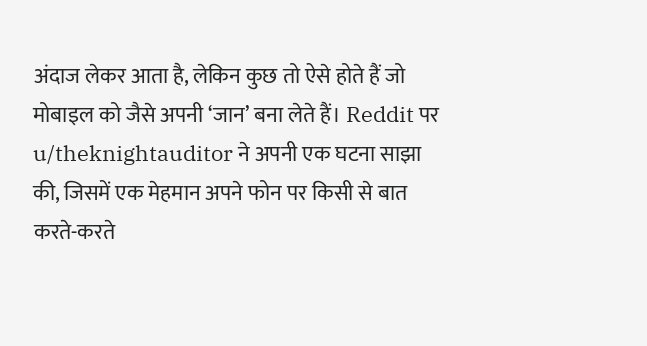अंदाज लेकर आता है, लेकिन कुछ तो ऐसे होते हैं जो मोबाइल को जैसे अपनी ‘जान’ बना लेते हैं। Reddit पर u/theknightauditor ने अपनी एक घटना साझा की, जिसमें एक मेहमान अपने फोन पर किसी से बात करते-करते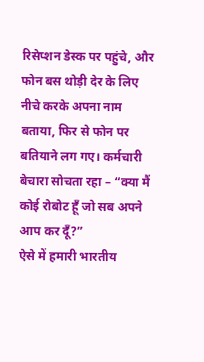रिसेप्शन डेस्क पर पहुंचे, और फोन बस थोड़ी देर के लिए नीचे करके अपना नाम बताया, फिर से फोन पर बतियाने लग गए। कर्मचारी बेचारा सोचता रहा – “क्या मैं कोई रोबोट हूँ जो सब अपने आप कर दूँ?”
ऐसे में हमारी भारतीय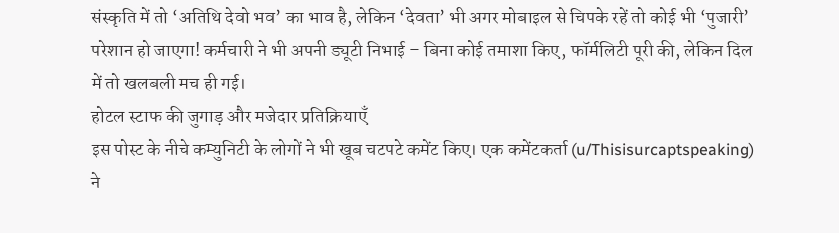संस्कृति में तो ‘अतिथि देवो भव’ का भाव है, लेकिन ‘देवता’ भी अगर मोबाइल से चिपके रहें तो कोई भी ‘पुजारी’ परेशान हो जाएगा! कर्मचारी ने भी अपनी ड्यूटी निभाई – बिना कोई तमाशा किए, फॉर्मलिटी पूरी की, लेकिन दिल में तो खलबली मच ही गई।
होटल स्टाफ की जुगाड़ और मजेदार प्रतिक्रियाएँ
इस पोस्ट के नीचे कम्युनिटी के लोगों ने भी खूब चटपटे कमेंट किए। एक कमेंटकर्ता (u/Thisisurcaptspeaking) ने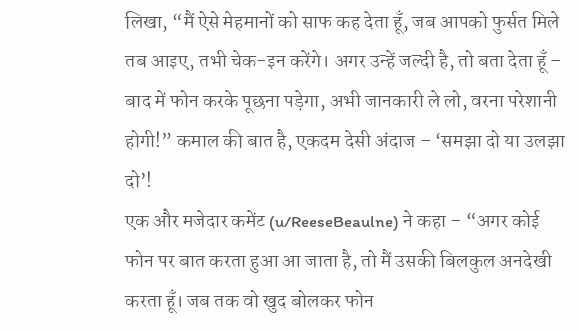लिखा, “मैं ऐसे मेहमानों को साफ कह देता हूँ, जब आपको फुर्सत मिले तब आइए, तभी चेक-इन करेंगे। अगर उन्हें जल्दी है, तो बता देता हूँ – बाद में फोन करके पूछना पड़ेगा, अभी जानकारी ले लो, वरना परेशानी होगी!” कमाल की बात है, एकदम देसी अंदाज – ‘समझा दो या उलझा दो’!
एक और मजेदार कमेंट (u/ReeseBeaulne) ने कहा – “अगर कोई फोन पर बात करता हुआ आ जाता है, तो मैं उसकी बिलकुल अनदेखी करता हूँ। जब तक वो खुद बोलकर फोन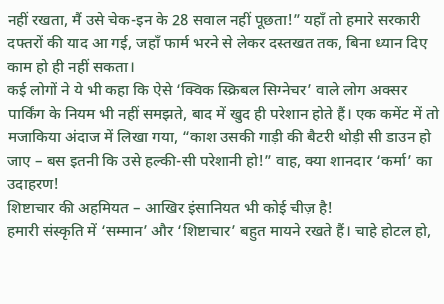नहीं रखता, मैं उसे चेक-इन के 28 सवाल नहीं पूछता!” यहाँ तो हमारे सरकारी दफ्तरों की याद आ गई, जहाँ फार्म भरने से लेकर दस्तखत तक, बिना ध्यान दिए काम हो ही नहीं सकता।
कई लोगों ने ये भी कहा कि ऐसे ‘क्विक स्क्रिबल सिग्नेचर’ वाले लोग अक्सर पार्किंग के नियम भी नहीं समझते, बाद में खुद ही परेशान होते हैं। एक कमेंट में तो मजाकिया अंदाज में लिखा गया, “काश उसकी गाड़ी की बैटरी थोड़ी सी डाउन हो जाए – बस इतनी कि उसे हल्की-सी परेशानी हो!” वाह, क्या शानदार ‘कर्मा’ का उदाहरण!
शिष्टाचार की अहमियत – आखिर इंसानियत भी कोई चीज़ है!
हमारी संस्कृति में ‘सम्मान’ और ‘शिष्टाचार’ बहुत मायने रखते हैं। चाहे होटल हो,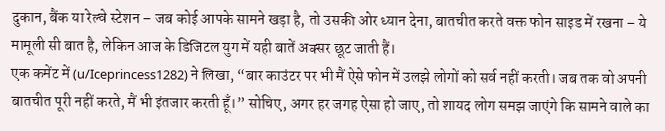दुकान, बैंक या रेल्वे स्टेशन – जब कोई आपके सामने खड़ा है, तो उसकी ओर ध्यान देना, बातचीत करते वक्त फोन साइड में रखना – ये मामूली सी बात है, लेकिन आज के डिजिटल युग में यही बातें अक्सर छूट जाती हैं।
एक कमेंट में (u/Iceprincess1282) ने लिखा, “बार काउंटर पर भी मैं ऐसे फोन में उलझे लोगों को सर्व नहीं करती। जब तक वो अपनी बातचीत पूरी नहीं करते, मैं भी इंतजार करती हूँ।” सोचिए, अगर हर जगह ऐसा हो जाए, तो शायद लोग समझ जाएंगे कि सामने वाले का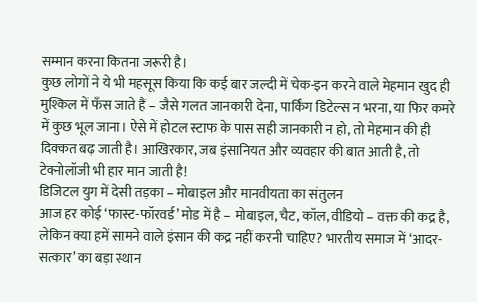सम्मान करना कितना जरूरी है।
कुछ लोगों ने ये भी महसूस किया कि कई बार जल्दी में चेक-इन करने वाले मेहमान खुद ही मुश्किल में फँस जाते हैं – जैसे गलत जानकारी देना, पार्किंग डिटेल्स न भरना, या फिर कमरे में कुछ भूल जाना। ऐसे में होटल स्टाफ के पास सही जानकारी न हो, तो मेहमान की ही दिक्कत बढ़ जाती है। आखिरकार, जब इंसानियत और व्यवहार की बात आती है, तो टेक्नोलॉजी भी हार मान जाती है!
डिजिटल युग में देसी तड़का – मोबाइल और मानवीयता का संतुलन
आज हर कोई ‘फास्ट-फॉरवर्ड’ मोड में है – मोबाइल, चैट, कॉल, वीडियो – वक्त की कद्र है, लेकिन क्या हमें सामने वाले इंसान की कद्र नहीं करनी चाहिए? भारतीय समाज में ‘आदर-सत्कार’ का बड़ा स्थान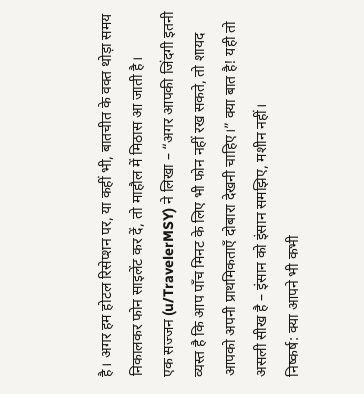है। अगर हम होटल रिसेप्शन पर, या कहीं भी, बातचीत के वक्त थोड़ा समय निकालकर फोन साइलेंट कर दें, तो माहौल में मिठास आ जाती है।
एक सज्जन (u/TravelerMSY) ने लिखा – “अगर आपकी जिंदगी इतनी व्यस्त है कि आप पाँच मिनट के लिए भी फोन नहीं रख सकते, तो शायद आपको अपनी प्राथमिकताएँ दोबारा देखनी चाहिए।” क्या बात है! यही तो असली सीख है – इंसान को इंसान समझिए, मशीन नहीं।
निष्कर्ष: क्या आपने भी कभी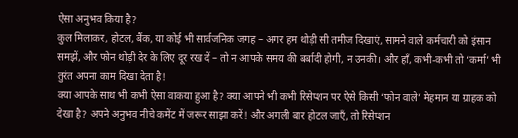ऐसा अनुभव किया है?
कुल मिलाकर, होटल, बैंक, या कोई भी सार्वजनिक जगह – अगर हम थोड़ी सी तमीज दिखाएं, सामने वाले कर्मचारी को इंसान समझें, और फोन थोड़ी देर के लिए दूर रख दें – तो न आपके समय की बर्बादी होगी, न उनकी। और हाँ, कभी-कभी तो ‘कर्मा’ भी तुरंत अपना काम दिखा देता है!
क्या आपके साथ भी कभी ऐसा वाकया हुआ है? क्या आपने भी कभी रिसेप्शन पर ऐसे किसी ‘फोन वाले’ मेहमान या ग्राहक को देखा है? अपने अनुभव नीचे कमेंट में जरूर साझा करें! और अगली बार होटल जाएँ, तो रिसेप्शन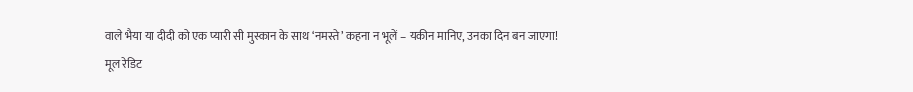वाले भैया या दीदी को एक प्यारी सी मुस्कान के साथ ‘नमस्ते’ कहना न भूलें – यकीन मानिए, उनका दिन बन जाएगा!
मूल रेडिट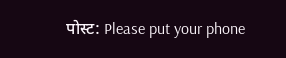पोस्ट: Please put your phone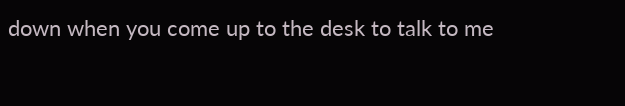down when you come up to the desk to talk to me